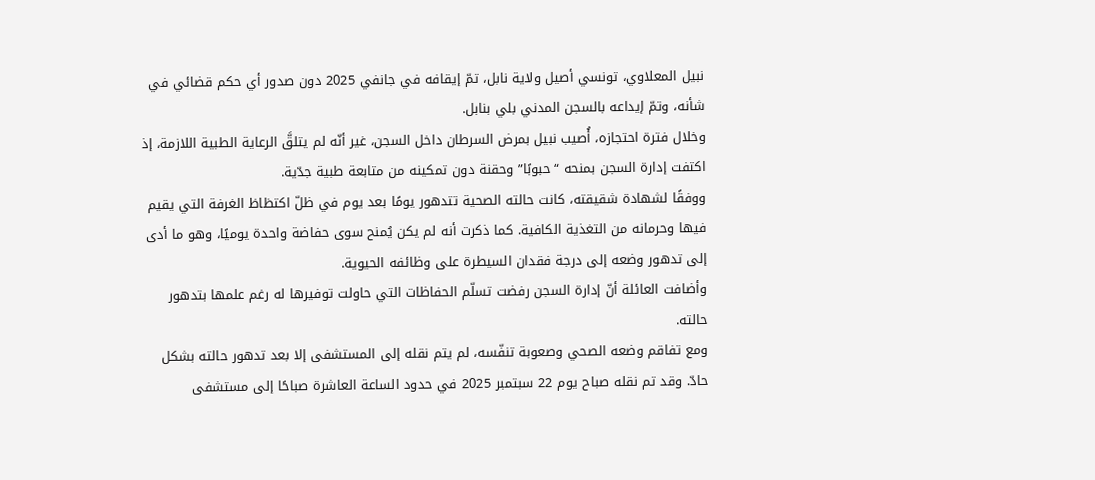نبيل المعلاوي، تونسي أصيل ولاية نابل، تمّ إيقافه في جانفي 2025 دون صدور أي حكم قضائي في شأنه، وتمّ إيداعه بالسجن المدني بلي بنابل.
وخلال فترة احتجازه، أُصيب نبيل بمرض السرطان داخل السجن، غير أنّه لم يتلقَّ الرعاية الطبية اللازمة، إذ اكتفت إدارة السجن بمنحه “حبوبًا” وحقنة دون تمكينه من متابعة طبية جدّية.
ووفقًا لشهادة شقيقته، كانت حالته الصحية تتدهور يومًا بعد يوم في ظلّ اكتظاظ الغرفة التي يقيم فيها وحرمانه من التغذية الكافية. كما ذكرت أنه لم يكن يُمنح سوى حفاضة واحدة يوميًا، وهو ما أدى إلى تدهور وضعه إلى درجة فقدان السيطرة على وظائفه الحيوية.
وأضافت العائلة أنّ إدارة السجن رفضت تسلّم الحفاظات التي حاولت توفيرها له رغم علمها بتدهور حالته.
ومع تفاقم وضعه الصحي وصعوبة تنفّسه، لم يتم نقله إلى المستشفى إلا بعد تدهور حالته بشكل حادّ. وقد تم نقله صباح يوم 22 سبتمبر 2025 في حدود الساعة العاشرة صباحًا إلى مستشفى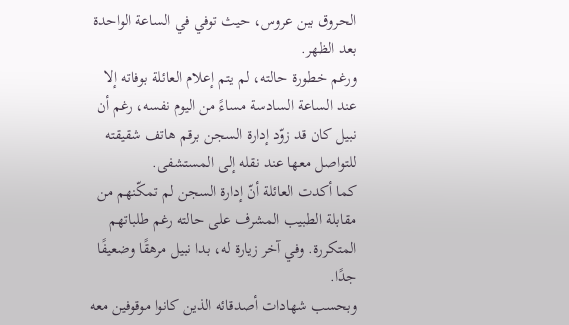الحروق ببن عروس، حيث توفي في الساعة الواحدة بعد الظهر.
ورغم خطورة حالته، لم يتم إعلام العائلة بوفاته إلا عند الساعة السادسة مساءً من اليوم نفسه، رغم أن نبيل كان قد زوّد إدارة السجن برقم هاتف شقيقته للتواصل معها عند نقله إلى المستشفى.
كما أكدت العائلة أنّ إدارة السجن لم تمكّنهم من مقابلة الطبيب المشرف على حالته رغم طلباتهم المتكررة. وفي آخر زيارة له، بدا نبيل مرهقًا وضعيفًا جدًا.
وبحسب شهادات أصدقائه الذين كانوا موقوفين معه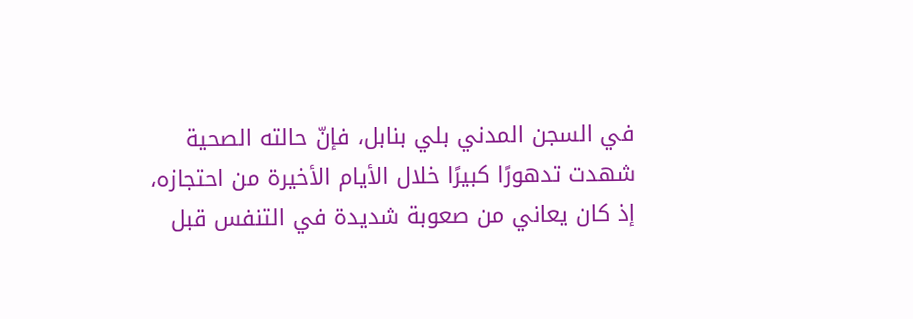في السجن المدني بلي بنابل، فإنّ حالته الصحية شهدت تدهورًا كبيرًا خلال الأيام الأخيرة من احتجازه، إذ كان يعاني من صعوبة شديدة في التنفس قبل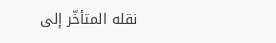نقله المتأخّر إلى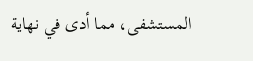المستشفى، مما أدى في نهاية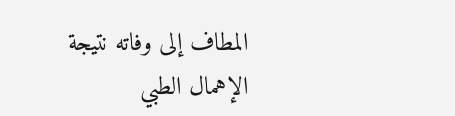المطاف إلى وفاته نتيجة الإهمال الطبي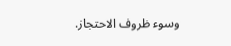وسوء ظروف الاحتجاز.